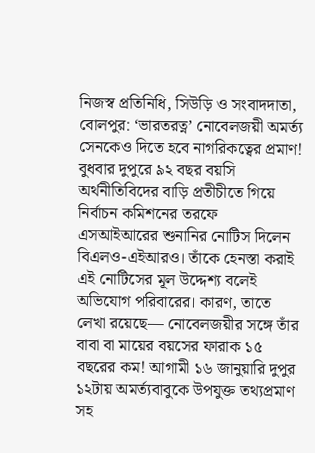নিজস্ব প্রতিনিধি, সিউড়ি ও সংবাদদাতা, বোলপুর: ‘ভারতরত্ন’ নোবেলজয়ী অমর্ত্য সেনকেও দিতে হবে নাগরিকত্বের প্রমাণ! বুধবার দুপুরে ৯২ বছর বয়সি অর্থনীতিবিদের বাড়ি প্রতীচীতে গিয়ে নির্বাচন কমিশনের তরফে এসআইআরের শুনানির নোটিস দিলেন বিএলও-এইআরও। তাঁকে হেনস্তা করাই এই নোটিসের মূল উদ্দেশ্য বলেই অভিযোগ পরিবারের। কারণ, তাতে লেখা রয়েছে— নোবেলজয়ীর সঙ্গে তাঁর বাবা বা মায়ের বয়সের ফারাক ১৫ বছরের কম! আগামী ১৬ জানুয়ারি দুপুর ১২টায় অমর্ত্যবাবুকে উপযুক্ত তথ্যপ্রমাণ সহ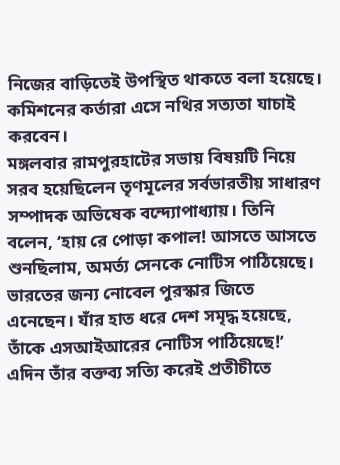নিজের বাড়িতেই উপস্থিত থাকতে বলা হয়েছে। কমিশনের কর্তারা এসে নথির সত্যতা যাচাই করবেন।
মঙ্গলবার রামপুরহাটের সভায় বিষয়টি নিয়ে সরব হয়েছিলেন তৃণমূলের সর্বভারতীয় সাধারণ সম্পাদক অভিষেক বন্দ্যোপাধ্যায়। তিনি বলেন, ‘হায় রে পোড়া কপাল! আসতে আসতে শুনছিলাম, অমর্ত্য সেনকে নোটিস পাঠিয়েছে। ভারতের জন্য নোবেল পুরস্কার জিতে এনেছেন। যাঁর হাত ধরে দেশ সমৃদ্ধ হয়েছে, তাঁকে এসআইআরের নোটিস পাঠিয়েছে!’ এদিন তাঁর বক্তব্য সত্যি করেই প্রতীচীতে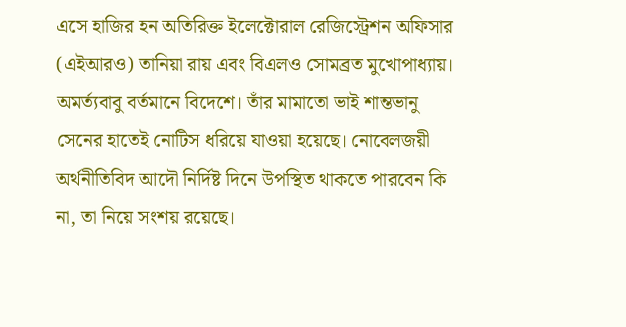এসে হাজির হন অতিরিক্ত ইলেক্টোরাল রেজিস্ট্রেশন অফিসার (এইআরও) তানিয়া রায় এবং বিএলও সোমব্রত মুখোপাধ্যায়। অমর্ত্যবাবু বর্তমানে বিদেশে। তাঁর মামাতো ভাই শান্তভানু সেনের হাতেই নোটিস ধরিয়ে যাওয়া হয়েছে। নোবেলজয়ী অর্থনীতিবিদ আদৌ নির্দিষ্ট দিনে উপস্থিত থাকতে পারবেন কি না, তা নিয়ে সংশয় রয়েছে।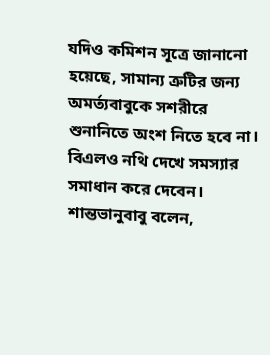যদিও কমিশন সূত্রে জানানো হয়েছে, সামান্য ত্রুটির জন্য অমর্ত্যবাবুকে সশরীরে শুনানিতে অংশ নিতে হবে না। বিএলও নথি দেখে সমস্যার সমাধান করে দেবেন। শান্তভানুবাবু বলেন,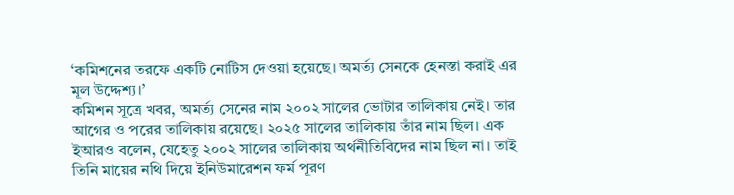‘কমিশনের তরফে একটি নোটিস দেওয়া হয়েছে। অমর্ত্য সেনকে হেনস্তা করাই এর মূল উদ্দেশ্য।’
কমিশন সূত্রে খবর, অমর্ত্য সেনের নাম ২০০২ সালের ভোটার তালিকায় নেই। তার আগের ও পরের তালিকায় রয়েছে। ২০২৫ সালের তালিকায় তাঁর নাম ছিল। এক ইআরও বলেন, যেহেতু ২০০২ সালের তালিকায় অর্থনীতিবিদের নাম ছিল না। তাই তিনি মায়ের নথি দিয়ে ইনিউমারেশন ফর্ম পূরণ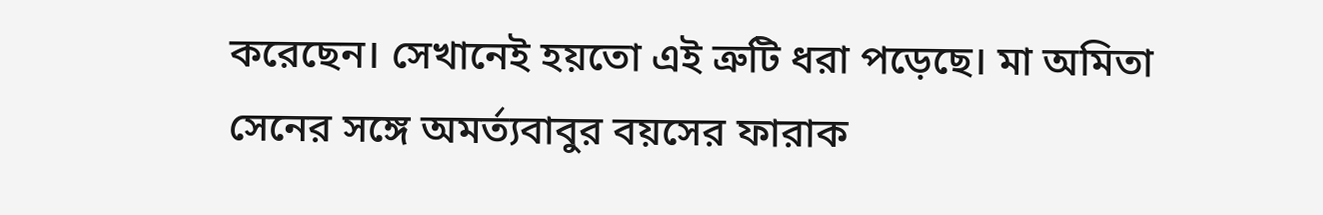করেছেন। সেখানেই হয়তো এই ত্রুটি ধরা পড়েছে। মা অমিতা সেনের সঙ্গে অমর্ত্যবাবুর বয়সের ফারাক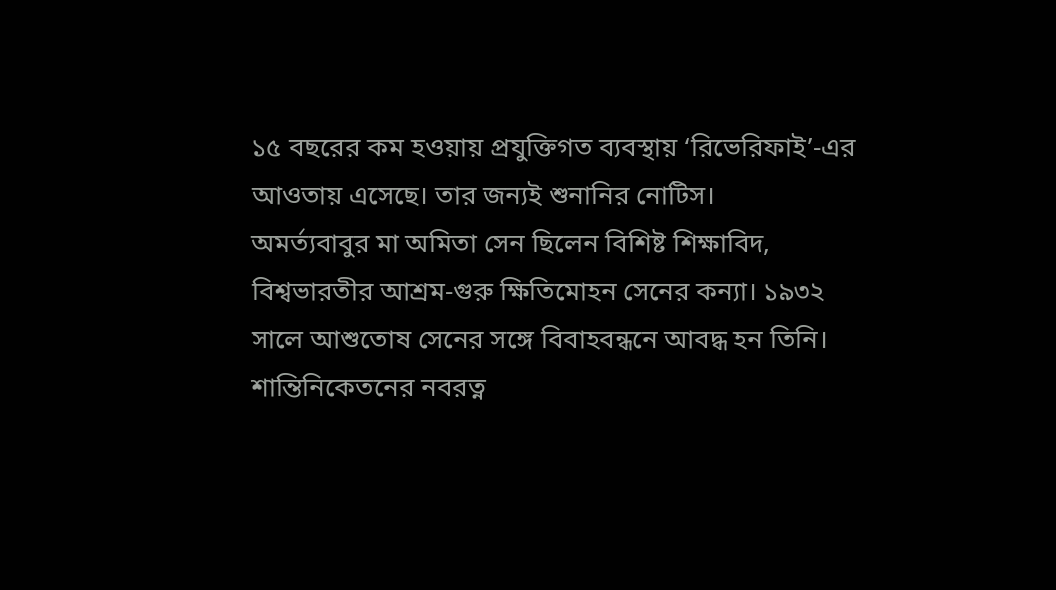১৫ বছরের কম হওয়ায় প্রযুক্তিগত ব্যবস্থায় ‘রিভেরিফাই’-এর আওতায় এসেছে। তার জন্যই শুনানির নোটিস।
অমর্ত্যবাবুর মা অমিতা সেন ছিলেন বিশিষ্ট শিক্ষাবিদ, বিশ্বভারতীর আশ্রম-গুরু ক্ষিতিমোহন সেনের কন্যা। ১৯৩২ সালে আশুতোষ সেনের সঙ্গে বিবাহবন্ধনে আবদ্ধ হন তিনি। শান্তিনিকেতনের নবরত্ন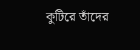কুটিরে তাঁদের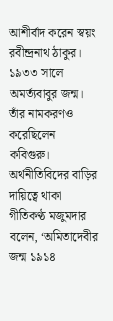আশীর্বাদ করেন স্বয়ং রবীন্দ্রনাথ ঠাকুর। ১৯৩৩ সালে অমর্ত্যবাবুর জন্ম। তাঁর নামকরণও করেছিলেন কবিগুরু। অর্থনীতিবিদের বাড়ির দায়িত্বে থাকা গীতিকণ্ঠ মজুমদার বলেন, ‘অমিতাদেবীর জন্ম ১৯১৪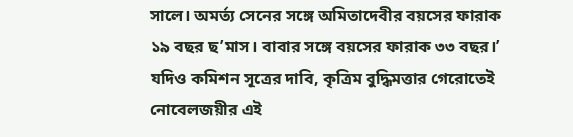সালে। অমর্ত্য সেনের সঙ্গে অমিতাদেবীর বয়সের ফারাক ১৯ বছর ছ’মাস। বাবার সঙ্গে বয়সের ফারাক ৩৩ বছর।’ যদিও কমিশন সূত্রের দাবি, কৃত্রিম বুদ্ধিমত্তার গেরোতেই নোবেলজয়ীর এই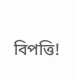বিপত্তি!